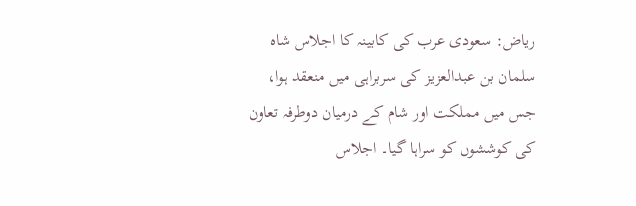ریاض: سعودی عرب کی کابینہ کا اجلاس شاہ سلمان بن عبدالعزیز کی سربراہی میں منعقد ہوا، جس میں مملکت اور شام کے درمیان دوطرفہ تعاون کی کوششوں کو سراہا گیا۔ اجلاس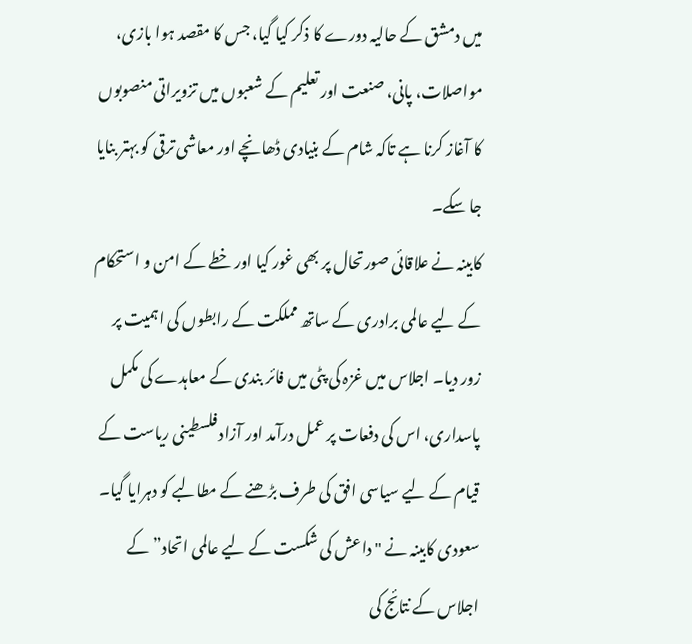میں دمشق کے حالیہ دورے کا ذکر کیا گیا، جس کا مقصد ہوا بازی، مواصلات، پانی، صنعت اور تعلیم کے شعبوں میں تزویراتی منصوبوں کا آغاز کرنا ہے تاکہ شام کے بنیادی ڈھانچے اور معاشی ترقی کو بہتر بنایا جا سکے۔
کابینہ نے علاقائی صورتحال پر بھی غور کیا اور خطے کے امن و استحکام کے لیے عالمی برادری کے ساتھ مملکت کے رابطوں کی اہمیت پر زور دیا۔ اجلاس میں غزہ کی پٹی میں فائر بندی کے معاہدے کی مکمل پاسداری، اس کی دفعات پر عمل درآمد اور آزاد فلسطینی ریاست کے قیام کے لیے سیاسی افق کی طرف بڑھنے کے مطالبے کو دہرایا گیا۔
سعودی کابینہ نے "داعش کی شکست کے لیے عالمی اتحاد” کے اجلاس کے نتائج کی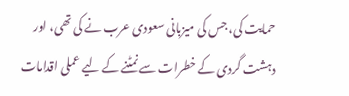حمایت کی، جس کی میزبانی سعودی عرب نے کی تھی، اور دہشت گردی کے خطرات سے نمٹنے کے لیے عملی اقدامات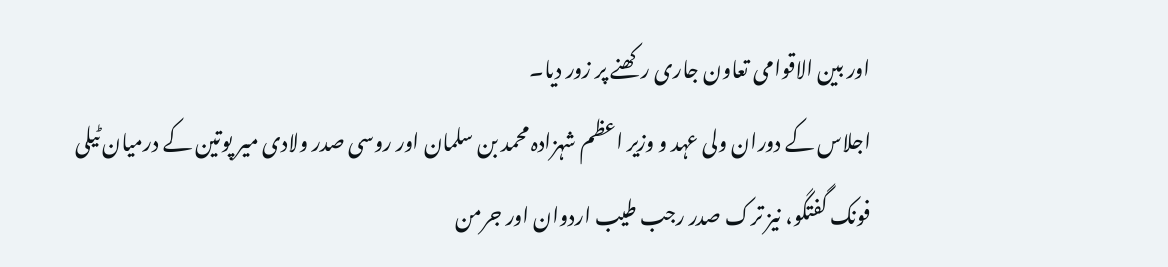اور بین الاقوامی تعاون جاری رکھنے پر زور دیا۔
اجلاس کے دوران ولی عہد و وزیر اعظم شہزادہ محمد بن سلمان اور روسی صدر ولادی میر پوتین کے درمیان ٹیلی فونک گفتگو، نیز ترک صدر رجب طیب اردوان اور جرمن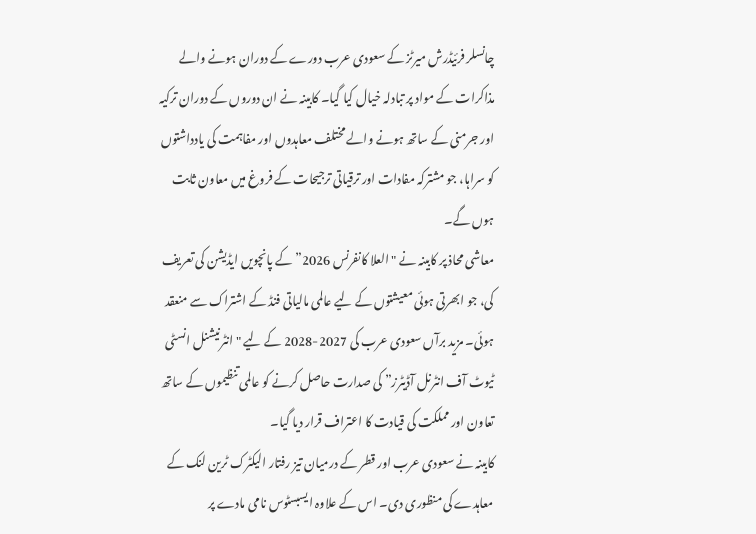چانسلر فرئیڈرش میرٹز کے سعودی عرب دورے کے دوران ہونے والے مذاکرات کے مواد پر تبادلہ خیال کیا گیا۔ کابینہ نے ان دوروں کے دوران ترکیہ اور جرمنی کے ساتھ ہونے والے مختلف معاہدوں اور مفاہمت کی یادداشتوں کو سراہا، جو مشترکہ مفادات اور ترقیاتی ترجیحات کے فروغ میں معاون ثابت ہوں گے۔
معاشی محاذ پر کابینہ نے "العلا کانفرنس 2026” کے پانچویں ایڈیشن کی تعریف کی، جو ابھرتی ہوئی معیشتوں کے لیے عالمی مالیاتی فنڈ کے اشتراک سے منعقد ہوئی۔ مزید برآں سعودی عرب کی 2027-2028 کے لیے "انٹرنیشنل انسٹی ٹیوٹ آف انٹرنل آڈیٹرز” کی صدارت حاصل کرنے کو عالمی تنظیموں کے ساتھ تعاون اور مملکت کی قیادت کا اعتراف قرار دیا گیا۔
کابینہ نے سعودی عرب اور قطر کے درمیان تیز رفتار الیکٹرک ٹرین لنک کے معاہدے کی منظوری دی۔ اس کے علاوہ ایسبسٹوس نامی مادے پر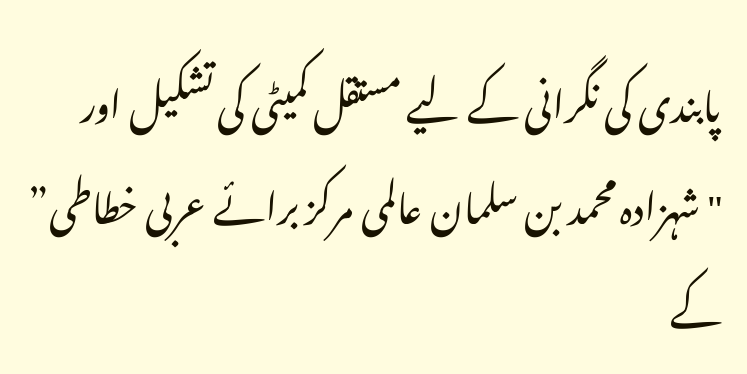پابندی کی نگرانی کے لیے مستقل کمیٹی کی تشکیل اور "شہزادہ محمد بن سلمان عالمی مرکز برائے عربی خطاطی” کے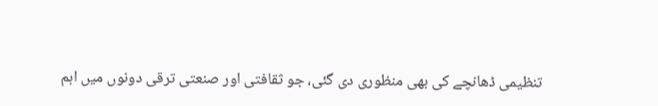تنظیمی ڈھانچے کی بھی منظوری دی گئی، جو ثقافتی اور صنعتی ترقی دونوں میں اہم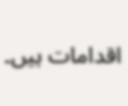اقدامات ہیں۔